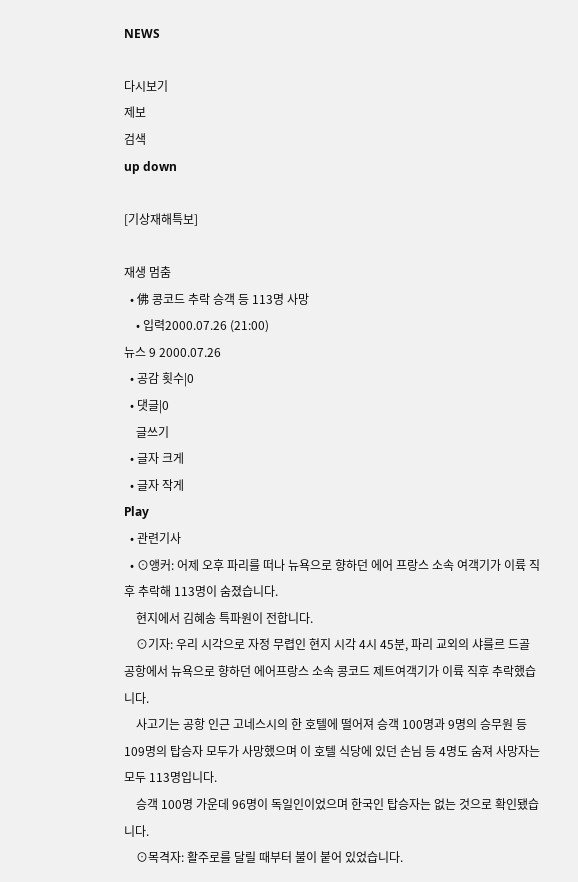NEWS

다시보기
제보
검색
up down

[기상재해특보]

재생 멈춤
  • 佛 콩코드 추락 승객 등 113명 사망
    • 입력2000.07.26 (21:00)
뉴스 9 2000.07.26
  • 공감 횟수|0
  • 댓글|0
    글쓰기
  • 글자 크게
  • 글자 작게
Play
  • 관련기사
  • ⊙앵커: 어제 오후 파리를 떠나 뉴욕으로 향하던 에어 프랑스 소속 여객기가 이륙 직후 추락해 113명이 숨졌습니다.
    현지에서 김혜송 특파원이 전합니다.
    ⊙기자: 우리 시각으로 자정 무렵인 현지 시각 4시 45분, 파리 교외의 샤를르 드골 공항에서 뉴욕으로 향하던 에어프랑스 소속 콩코드 제트여객기가 이륙 직후 추락했습니다.
    사고기는 공항 인근 고네스시의 한 호텔에 떨어져 승객 100명과 9명의 승무원 등 109명의 탑승자 모두가 사망했으며 이 호텔 식당에 있던 손님 등 4명도 숨져 사망자는 모두 113명입니다.
    승객 100명 가운데 96명이 독일인이었으며 한국인 탑승자는 없는 것으로 확인됐습니다.
    ⊙목격자: 활주로를 달릴 때부터 불이 붙어 있었습니다.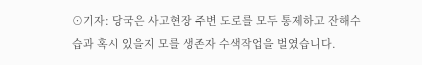⊙기자: 당국은 사고현장 주변 도로를 모두 통제하고 잔해수습과 혹시 있을지 모를 생존자 수색작업을 벌였습니다.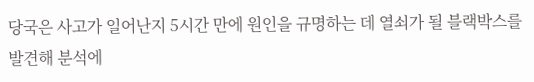당국은 사고가 일어난지 5시간 만에 원인을 규명하는 데 열쇠가 될 블랙박스를 발견해 분석에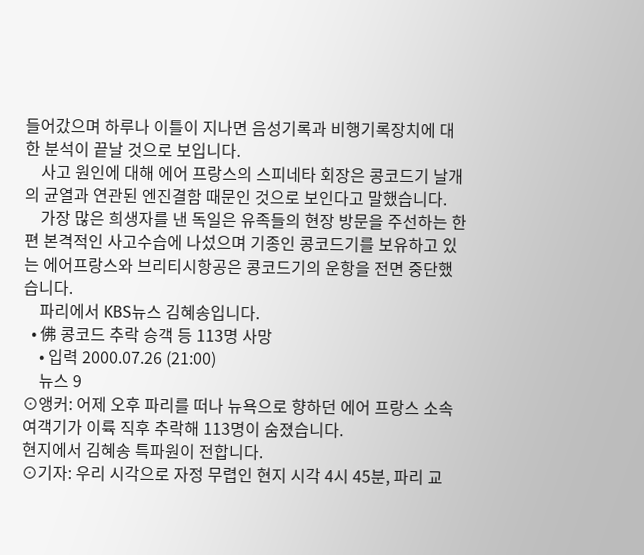들어갔으며 하루나 이틀이 지나면 음성기록과 비행기록장치에 대한 분석이 끝날 것으로 보입니다.
    사고 원인에 대해 에어 프랑스의 스피네타 회장은 콩코드기 날개의 균열과 연관된 엔진결함 때문인 것으로 보인다고 말했습니다.
    가장 많은 희생자를 낸 독일은 유족들의 현장 방문을 주선하는 한편 본격적인 사고수습에 나섰으며 기종인 콩코드기를 보유하고 있는 에어프랑스와 브리티시항공은 콩코드기의 운항을 전면 중단했습니다.
    파리에서 KBS뉴스 김혜송입니다.
  • 佛 콩코드 추락 승객 등 113명 사망
    • 입력 2000.07.26 (21:00)
    뉴스 9
⊙앵커: 어제 오후 파리를 떠나 뉴욕으로 향하던 에어 프랑스 소속 여객기가 이륙 직후 추락해 113명이 숨졌습니다.
현지에서 김혜송 특파원이 전합니다.
⊙기자: 우리 시각으로 자정 무렵인 현지 시각 4시 45분, 파리 교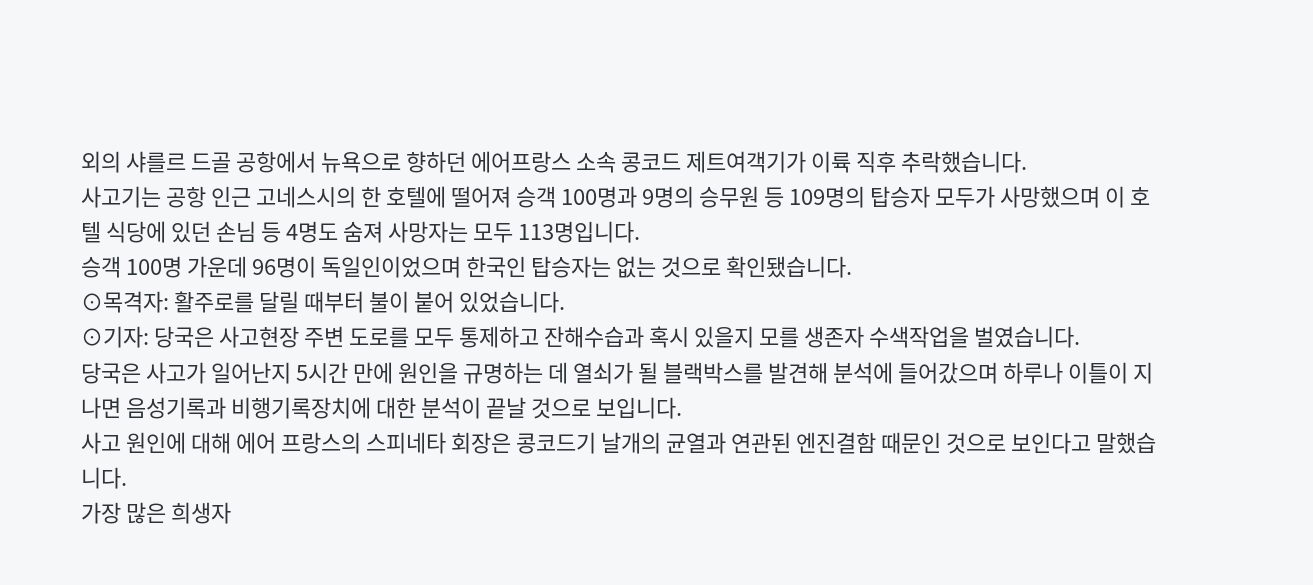외의 샤를르 드골 공항에서 뉴욕으로 향하던 에어프랑스 소속 콩코드 제트여객기가 이륙 직후 추락했습니다.
사고기는 공항 인근 고네스시의 한 호텔에 떨어져 승객 100명과 9명의 승무원 등 109명의 탑승자 모두가 사망했으며 이 호텔 식당에 있던 손님 등 4명도 숨져 사망자는 모두 113명입니다.
승객 100명 가운데 96명이 독일인이었으며 한국인 탑승자는 없는 것으로 확인됐습니다.
⊙목격자: 활주로를 달릴 때부터 불이 붙어 있었습니다.
⊙기자: 당국은 사고현장 주변 도로를 모두 통제하고 잔해수습과 혹시 있을지 모를 생존자 수색작업을 벌였습니다.
당국은 사고가 일어난지 5시간 만에 원인을 규명하는 데 열쇠가 될 블랙박스를 발견해 분석에 들어갔으며 하루나 이틀이 지나면 음성기록과 비행기록장치에 대한 분석이 끝날 것으로 보입니다.
사고 원인에 대해 에어 프랑스의 스피네타 회장은 콩코드기 날개의 균열과 연관된 엔진결함 때문인 것으로 보인다고 말했습니다.
가장 많은 희생자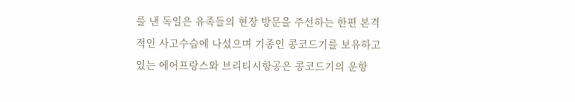를 낸 독일은 유족들의 현장 방문을 주선하는 한편 본격적인 사고수습에 나섰으며 기종인 콩코드기를 보유하고 있는 에어프랑스와 브리티시항공은 콩코드기의 운항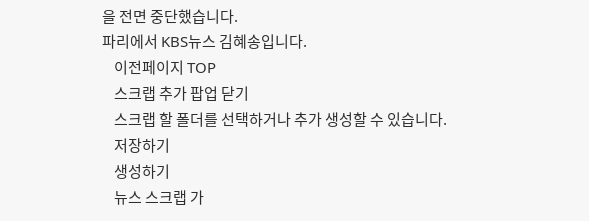을 전면 중단했습니다.
파리에서 KBS뉴스 김혜송입니다.
    이전페이지 TOP
    스크랩 추가 팝업 닫기
    스크랩 할 폴더를 선택하거나 추가 생성할 수 있습니다.
    저장하기
    생성하기
    뉴스 스크랩 가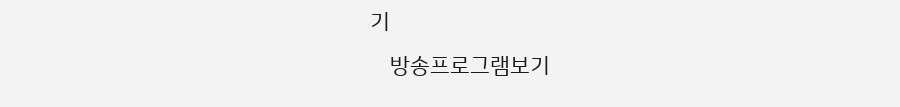기
    방송프로그램보기